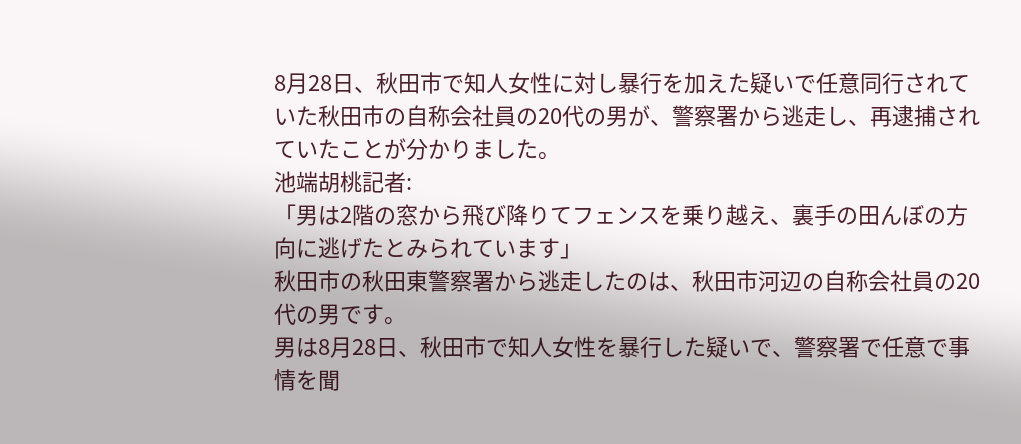8月28日、秋田市で知人女性に対し暴行を加えた疑いで任意同行されていた秋田市の自称会社員の20代の男が、警察署から逃走し、再逮捕されていたことが分かりました。
池端胡桃記者:
「男は2階の窓から飛び降りてフェンスを乗り越え、裏手の田んぼの方向に逃げたとみられています」
秋田市の秋田東警察署から逃走したのは、秋田市河辺の自称会社員の20代の男です。
男は8月28日、秋田市で知人女性を暴行した疑いで、警察署で任意で事情を聞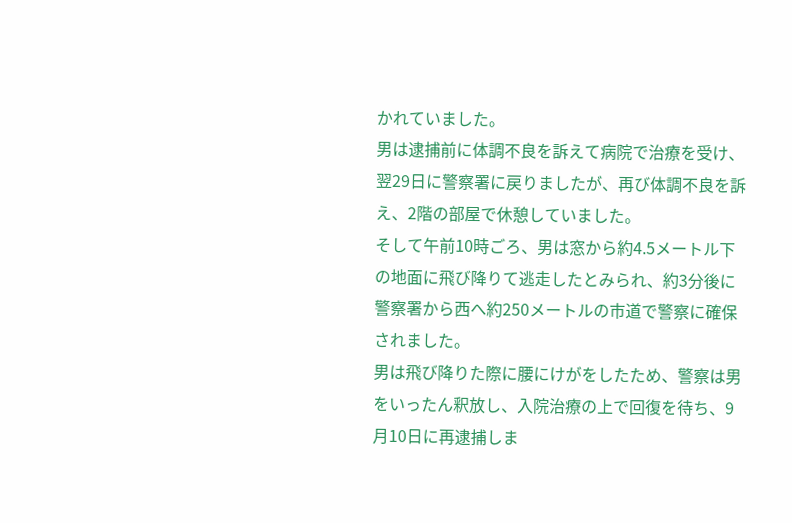かれていました。
男は逮捕前に体調不良を訴えて病院で治療を受け、翌29日に警察署に戻りましたが、再び体調不良を訴え、2階の部屋で休憩していました。
そして午前10時ごろ、男は窓から約4.5メートル下の地面に飛び降りて逃走したとみられ、約3分後に警察署から西へ約250メートルの市道で警察に確保されました。
男は飛び降りた際に腰にけがをしたため、警察は男をいったん釈放し、入院治療の上で回復を待ち、9月10日に再逮捕しま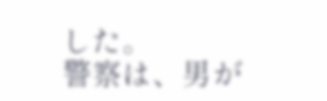した。
警察は、男が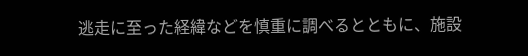逃走に至った経緯などを慎重に調べるとともに、施設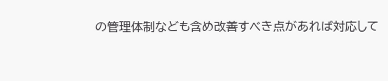の管理体制なども含め改善すべき点があれば対応して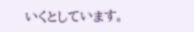いくとしています。